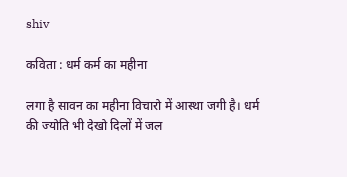shiv

कविता : धर्म कर्म का महीना

लगा है सावन का महीना विचारो में आस्था जगी है। धर्म की ज्योति भी देखो दिलों में जल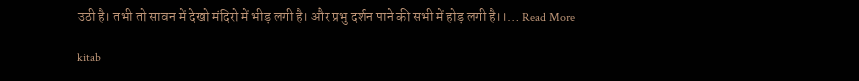उठी है। तभी तो सावन में देखो मंदिरो में भीड़ लगी है। और प्रभु दर्शन पाने की सभी में होड़ लगी है।।… Read More

kitab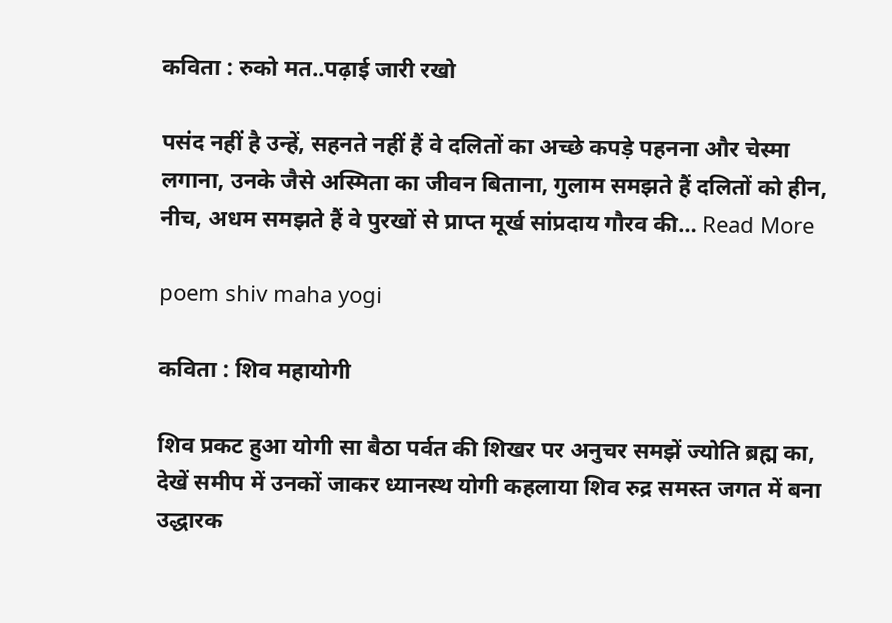कविता : रुको मत..पढ़ाई जारी रखो

पसंद नहीं है उन्हें, सहनते नहीं हैं वे दलितों का अच्छे कपड़े पहनना और चेस्मा लगाना, उनके जैसे अस्मिता का जीवन बिताना, गुलाम समझते हैं दलितों को हीन, नीच, अधम समझते हैं वे पुरखों से प्राप्त मूर्ख सांप्रदाय गौरव की… Read More

poem shiv maha yogi

कविता : शिव महायोगी

शिव प्रकट हुआ योगी सा बैठा पर्वत की शिखर पर अनुचर समझें ज्योति ब्रह्म का, देखें समीप में उनकों जाकर ध्यानस्थ योगी कहलाया शिव रुद्र समस्त जगत में बना उद्धारक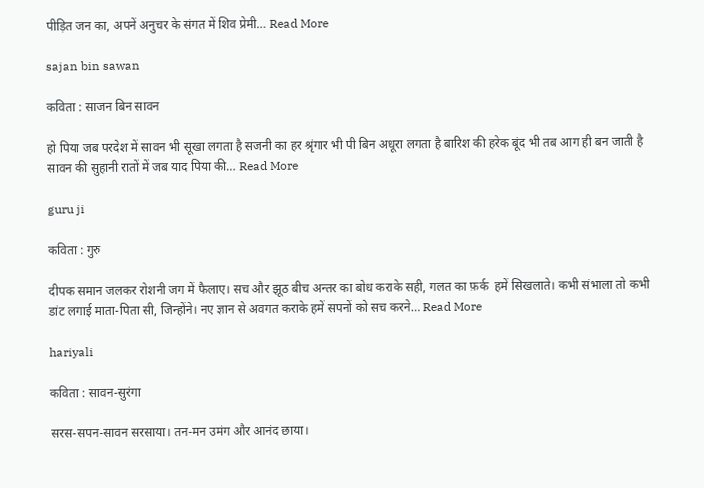पीड़ित जन का, अपनें अनुचर के संगत में शिव प्रेमी… Read More

sajan bin sawan

कविता : साजन बिन सावन

हो पिया जब परदेश में सावन भी सूखा लगता है सजनी का हर श्रृंगार भी पी बिन अधूरा लगता है बारिश की हरेक बूंद भी तब आग ही बन जाती है सावन की सुहानी रातों में जब याद पिया की… Read More

guru ji

कविता : गुरु

दीपक समान जलकर रोशनी जग में फैलाए। सच और झूठ बीच अन्तर का बोध कराके सही, गलत का फ़र्क  हमें सिखलाते। कभी संभाला तो कभी डांट लगाई माता-पिता सी, जिन्होंने। नए ज्ञान से अवगत कराके हमें सपनों को सच करने… Read More

hariyali

कविता : सावन-सुरंगा

सरस-सपन-सावन सरसाया। तन-मन उमंग और आनंद छाया।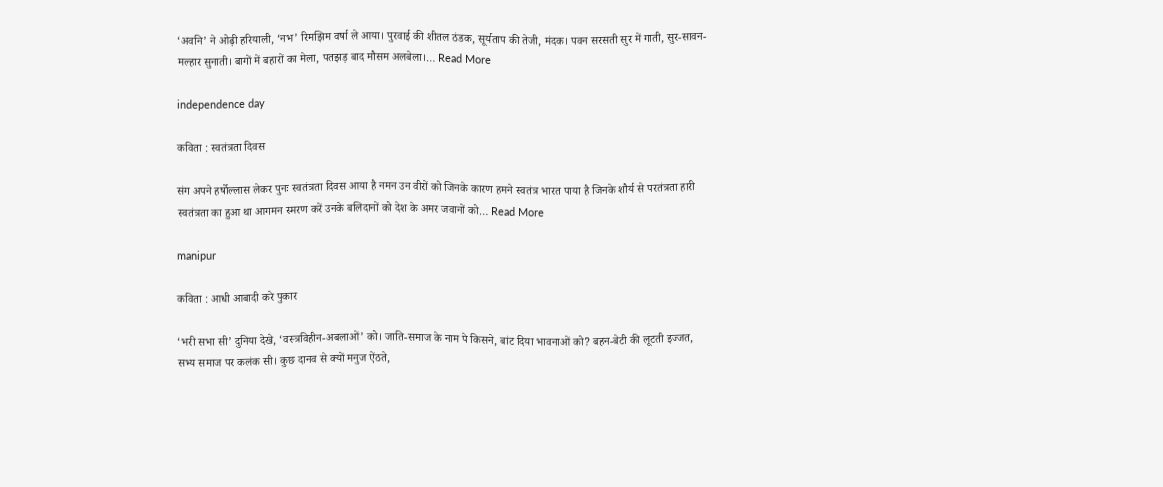‘अवनि’ ने ओढ़ी हरियाली, ‘नभ’ रिमझिम वर्षा ले आया। पुरवाई की शीतल ठंडक, सूर्यताप की तेजी, मंदक। पवन सरसती सुर में गाती, सुर-सावन-मल्हार सुनाती। बागों में बहारों का मेला, पतझड़ बाद मौसम अलबेला।… Read More

independence day

कविता : स्वतंत्रता दिवस

संग अपने हर्षोल्लास लेकर पुनः स्वतंत्रता दिवस आया है नमन उन वीरों को जिनके कारण हमने स्वतंत्र भारत पाया है जिनके शौर्य से परतंत्रता हारी स्वतंत्रता का हुआ था आगमन स्मरण करें उनके बलिदानों को देश के अमर जवानों को… Read More

manipur

कविता : आधी आबादी करे पुकार

‘भरी सभा सी’ दुनिया देखे, ‘वस्त्रविहीन-अबलाओं’ को। जाति-समाज के नाम पे किसने, बांट दिया भावनाओं को? बहन-बेटी की लूटती इज्जत, सभ्य समाज पर कलंक सी। कुछ दानव से क्यों मनुज ऐंठते,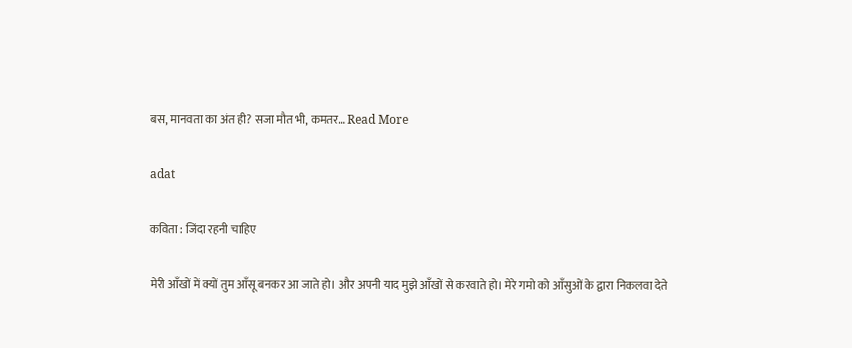बस, मानवता का अंत ही? सजा मौत भी, कमतर… Read More

adat

कविता : जिंदा रहनी चाहिए

मेरी आँखों में क्यों तुम आँसू बनकर आ जाते हो। और अपनी याद मुझे आँखों से करवाते हो। मेरे गमो को आँसुओं के द्वारा निकलवा देते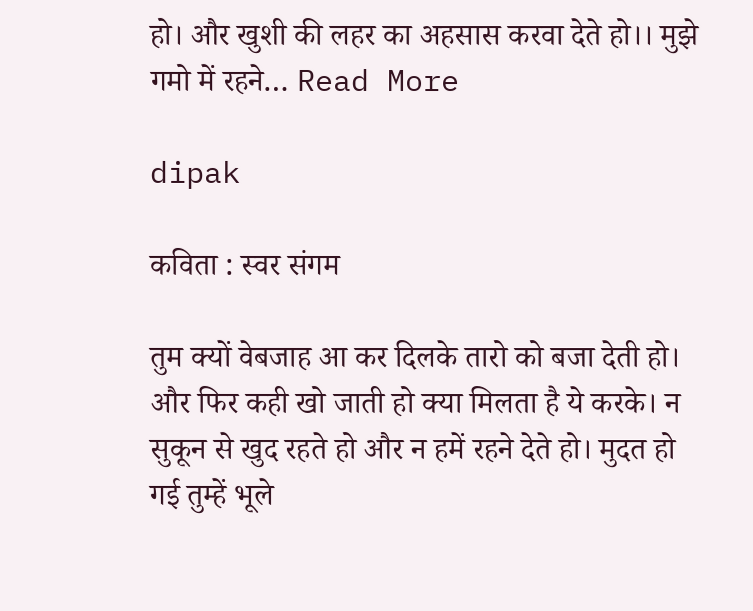हो। और खुशी की लहर का अहसास करवा देते हो।। मुझे गमो में रहने… Read More

dipak

कविता : स्वर संगम

तुम क्यों वेबजाह आ कर दिलके तारो को बजा देती हो। और फिर कही खो जाती हो क्या मिलता है ये करके। न सुकून से खुद रहते हो और न हमें रहने देते हो। मुदत हो गई तुम्हें भूले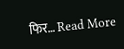फिर… Read More